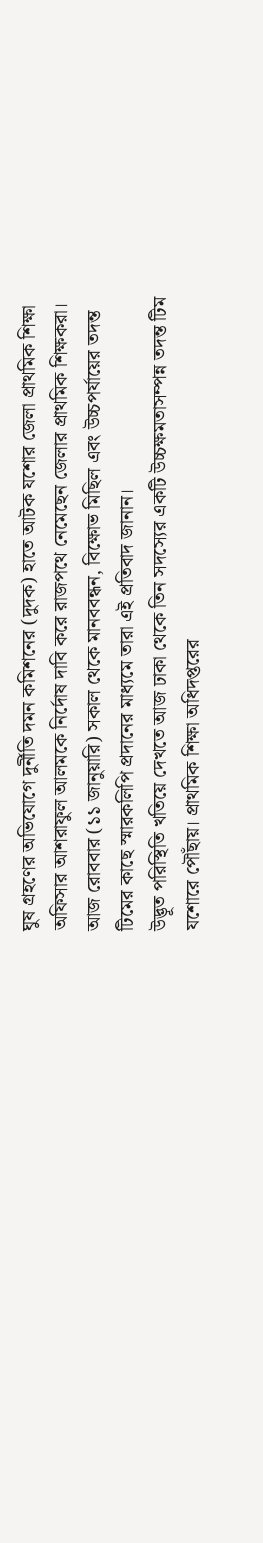ঘুষ গ্রহণের অভিযোগে দুর্নীতি দমন কমিশনের (দুদক) হাতে আটক যশোর জেলা প্রাথমিক শিক্ষা অফিসার আশরাফুল আলমকে নির্দোষ দাবি করে রাজপথে নেমেছেন জেলার প্রাথমিক শিক্ষকরা। আজ রোববার (১১ জানুয়ারি) সকাল থেকে মানববন্ধন, বিক্ষোভ মিছিল এবং উচ্চপর্যায়ের তদন্ত টিমের কাছে স্মারকলিপি প্রদানের মাধ্যমে তারা এই প্রতিবাদ জানান।
উদ্ভূত পরিস্থিতি খতিয়ে দেখতে আজ ঢাকা থেকে তিন সদস্যের একটি উচ্চক্ষমতাসম্পন্ন তদন্ত টিম যশোরে পৌঁছায়। প্রাথমিক শিক্ষা অধিদপ্তরের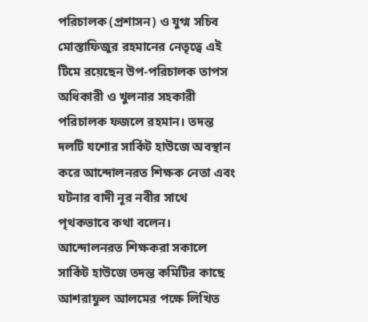পরিচালক (প্রশাসন) ও যুগ্ম সচিব মোস্তাফিজুর রহমানের নেতৃত্বে এই টিমে রয়েছেন উপ-পরিচালক তাপস অধিকারী ও খুলনার সহকারী পরিচালক ফজলে রহমান। তদন্ত দলটি যশোর সার্কিট হাউজে অবস্থান করে আন্দোলনরত শিক্ষক নেতা এবং ঘটনার বাদী নূর নবীর সাথে পৃথকভাবে কথা বলেন।
আন্দোলনরত শিক্ষকরা সকালে সার্কিট হাউজে তদন্ত কমিটির কাছে আশরাফুল আলমের পক্ষে লিখিত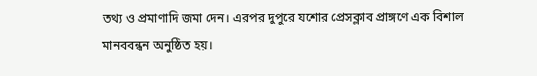তথ্য ও প্রমাণাদি জমা দেন। এরপর দুপুরে যশোর প্রেসক্লাব প্রাঙ্গণে এক বিশাল মানববন্ধন অনুষ্ঠিত হয়।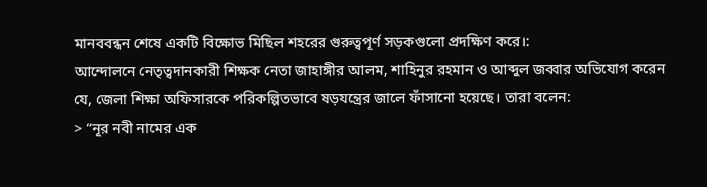মানববন্ধন শেষে একটি বিক্ষোভ মিছিল শহরের গুরুত্বপূর্ণ সড়কগুলো প্রদক্ষিণ করে।:
আন্দোলনে নেতৃত্বদানকারী শিক্ষক নেতা জাহাঙ্গীর আলম, শাহিনুর রহমান ও আব্দুল জব্বার অভিযোগ করেন যে, জেলা শিক্ষা অফিসারকে পরিকল্পিতভাবে ষড়যন্ত্রের জালে ফাঁসানো হয়েছে। তারা বলেন:
> “নূর নবী নামের এক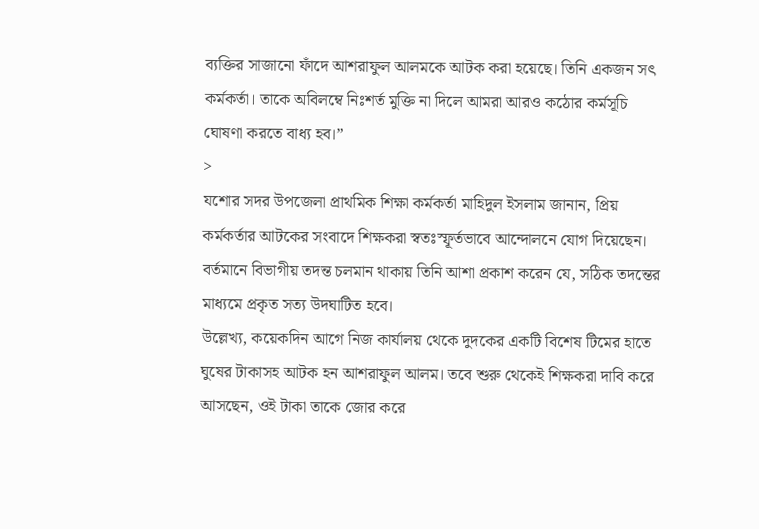ব্যক্তির সাজানো ফাঁদে আশরাফুল আলমকে আটক করা হয়েছে। তিনি একজন সৎ কর্মকর্তা। তাকে অবিলম্বে নিঃশর্ত মুক্তি না দিলে আমরা আরও কঠোর কর্মসূচি ঘোষণা করতে বাধ্য হব।”
>
যশোর সদর উপজেলা প্রাথমিক শিক্ষা কর্মকর্তা মাহিদুল ইসলাম জানান, প্রিয় কর্মকর্তার আটকের সংবাদে শিক্ষকরা স্বতঃস্ফূর্তভাবে আন্দোলনে যোগ দিয়েছেন। বর্তমানে বিভাগীয় তদন্ত চলমান থাকায় তিনি আশা প্রকাশ করেন যে, সঠিক তদন্তের মাধ্যমে প্রকৃত সত্য উদঘাটিত হবে।
উল্লেখ্য, কয়েকদিন আগে নিজ কার্যালয় থেকে দুদকের একটি বিশেষ টিমের হাতে ঘুষের টাকাসহ আটক হন আশরাফুল আলম। তবে শুরু থেকেই শিক্ষকরা দাবি করে আসছেন, ওই টাকা তাকে জোর করে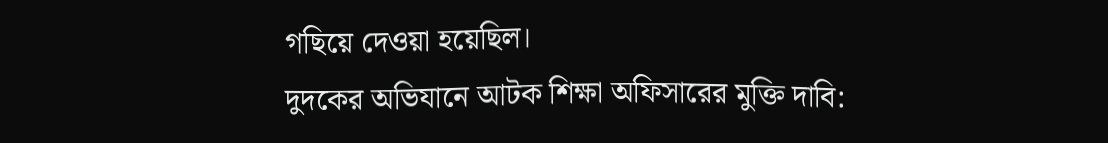গছিয়ে দেওয়া হয়েছিল।
দুদকের অভিযানে আটক শিক্ষা অফিসারের মুক্তি দাবি: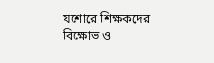যশোরে শিক্ষকদের বিক্ষোভ ও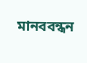মানববন্ধন